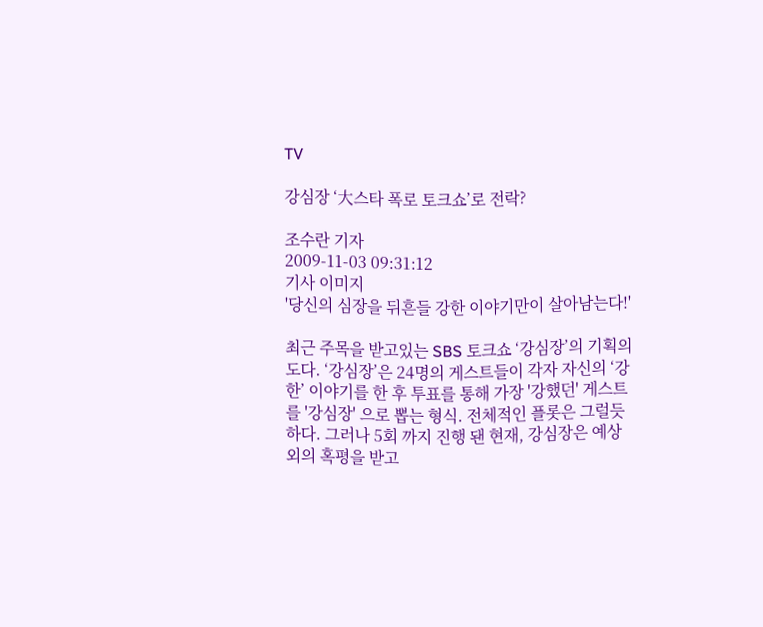TV

강심장 ‘大스타 폭로 토크쇼’로 전락?

조수란 기자
2009-11-03 09:31:12
기사 이미지
'당신의 심장을 뒤흔들 강한 이야기만이 살아남는다!'

최근 주목을 받고있는 SBS 토크쇼 ‘강심장’의 기획의도다. ‘강심장’은 24명의 게스트들이 각자 자신의 ‘강한’ 이야기를 한 후 투표를 통해 가장 '강했던' 게스트를 '강심장' 으로 뽑는 형식. 전체적인 플롯은 그럴듯하다. 그러나 5회 까지 진행 됀 현재, 강심장은 예상외의 혹평을 받고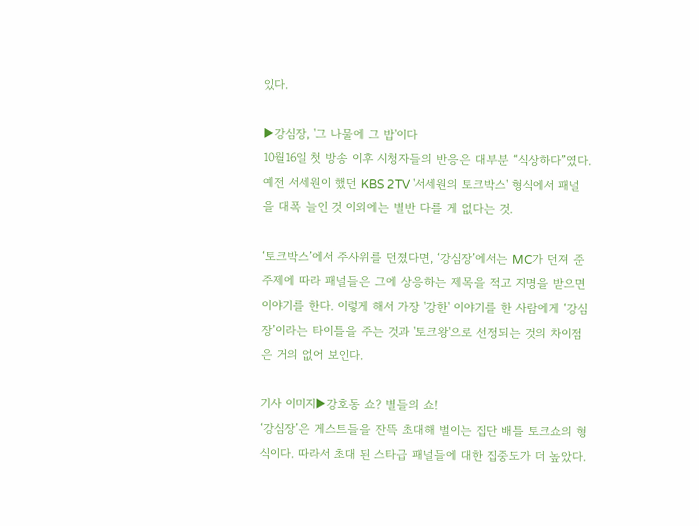있다.

▶강심장, '그 나물에 그 밥'이다
10월16일 첫 방송 이후 시청자들의 반응은 대부분 “식상하다”였다. 예전 서세원이 했던 KBS 2TV '서세원의 토크박스' 형식에서 패널을 대폭 늘인 것 이외에는 별반 다를 게 없다는 것.

‘토크박스’에서 주사위를 던졌다면, ‘강심장’에서는 MC가 던져 준 주제에 따라 패널들은 그에 상응하는 제목을 적고 지명을 받으면 이야기를 한다. 이렇게 해서 가장 '강한' 이야기를 한 사람에게 ‘강심장’이라는 타이틀을 주는 것과 '토크왕'으로 선정되는 것의 차이점은 거의 없어 보인다.

기사 이미지▶강호동 쇼? 별들의 쇼!
‘강심장’은 게스트들을 잔뜩 초대해 벌이는 집단 배틀 토크쇼의 형식이다. 따라서 초대 된 스타급 패널들에 대한 집중도가 더 높았다.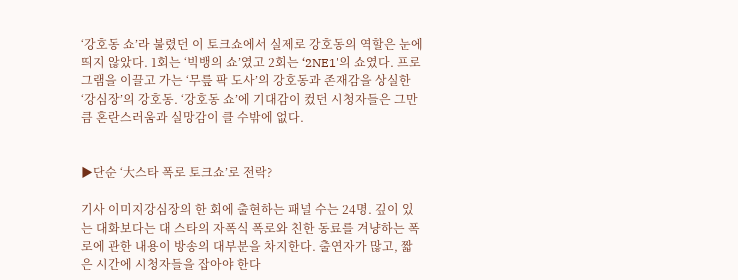‘강호동 쇼’라 불렸던 이 토크쇼에서 실제로 강호동의 역할은 눈에 띄지 않았다. 1회는 ‘빅뱅의 쇼’였고 2회는 ‘2NE1'의 쇼였다. 프로그램을 이끌고 가는 ‘무릎 팍 도사’의 강호동과 존재감을 상실한 ‘강심장’의 강호동. ‘강호동 쇼’에 기대감이 컸던 시청자들은 그만큼 혼란스러움과 실망감이 클 수밖에 없다.


▶단순 ‘大스타 폭로 토크쇼’로 전락?

기사 이미지강심장의 한 회에 출현하는 패널 수는 24명. 깊이 있는 대화보다는 대 스타의 자폭식 폭로와 친한 동료를 겨냥하는 폭로에 관한 내용이 방송의 대부분을 차지한다. 출연자가 많고, 짧은 시간에 시청자들을 잡아야 한다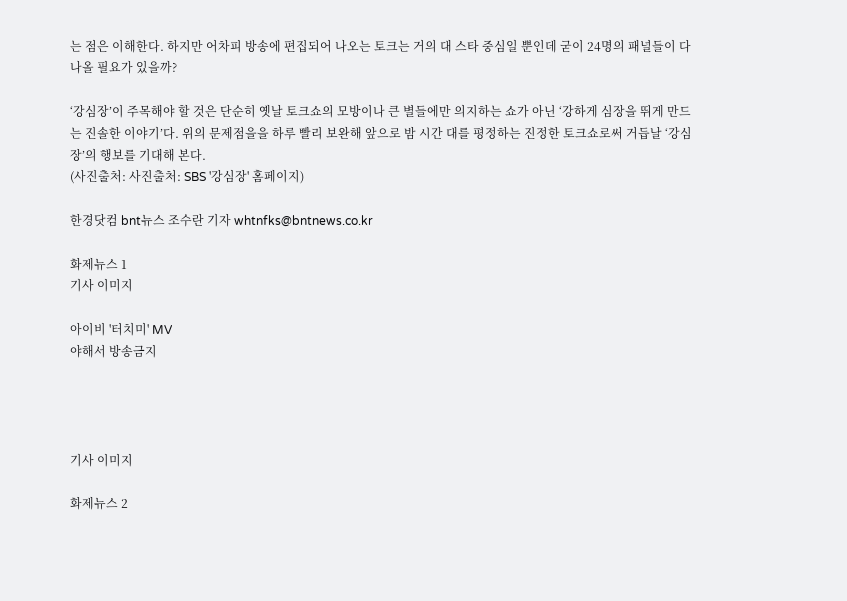는 점은 이해한다. 하지만 어차피 방송에 편집되어 나오는 토크는 거의 대 스타 중심일 뿐인데 굳이 24명의 패널들이 다 나올 필요가 있을까?

‘강심장’이 주목해야 할 것은 단순히 옛날 토크쇼의 모방이나 큰 별들에만 의지하는 쇼가 아닌 ‘강하게 심장을 뛰게 만드는 진솔한 이야기’다. 위의 문제점을을 하루 빨리 보완해 앞으로 밤 시간 대를 평정하는 진정한 토크쇼로써 거듭날 ‘강심장’의 행보를 기대해 본다.
(사진출처: 사진출처: SBS '강심장' 홈페이지)

한경닷컴 bnt뉴스 조수란 기자 whtnfks@bntnews.co.kr

화제뉴스 1
기사 이미지

아이비 '터치미' MV
야해서 방송금지




기사 이미지

화제뉴스 2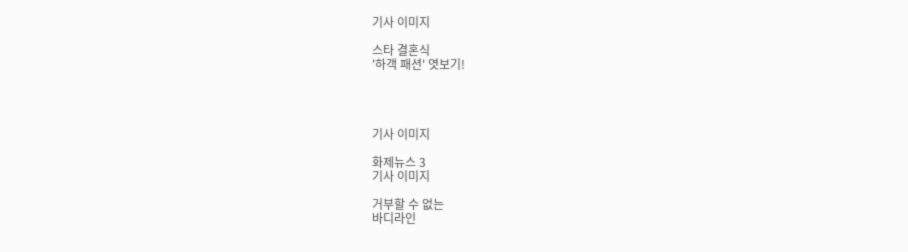기사 이미지

스타 결혼식
'하객 패션' 엿보기!




기사 이미지

화제뉴스 3
기사 이미지

거부할 수 없는
바디라인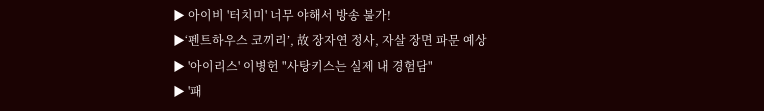▶ 아이비 '터치미' 너무 야해서 방송 불가!
▶‘펜트하우스 코끼리’, 故 장자연 정사, 자살 장면 파문 예상
▶ '아이리스' 이병헌 "사탕키스는 실제 내 경험담"
▶ '패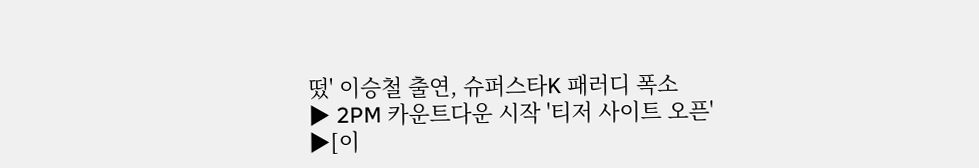떴' 이승철 출연, 슈퍼스타K 패러디 폭소
▶ 2PM 카운트다운 시작 '티저 사이트 오픈'
▶[이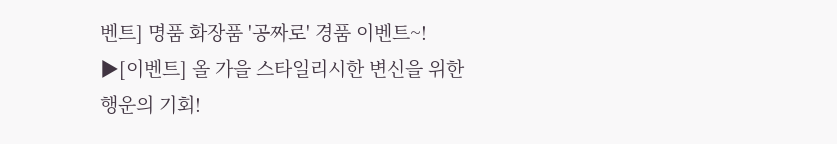벤트] 명품 화장품 '공짜로' 경품 이벤트~!
▶[이벤트] 올 가을 스타일리시한 변신을 위한 행운의 기회!